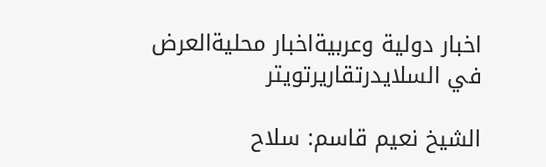اخبار دولية وعربيةاخبار محليةالعرض في السلايدرتقاريرتويتر

الشيخ نعيم قاسم: سلاح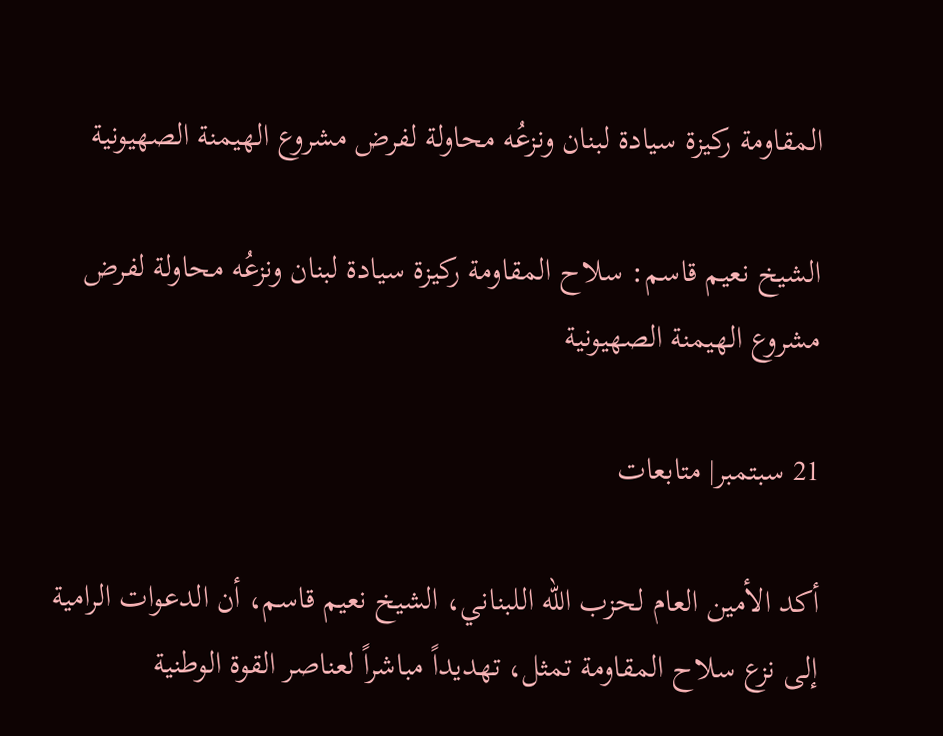المقاومة ركيزة سيادة لبنان ونزعُه محاولة لفرض مشروع الهيمنة الصهيونية

الشيخ نعيم قاسم: سلاح المقاومة ركيزة سيادة لبنان ونزعُه محاولة لفرض مشروع الهيمنة الصهيونية

21 سبتمبر| متابعات

أكد الأمين العام لحزب الله اللبناني، الشيخ نعيم قاسم، أن الدعوات الرامية إلى نزع سلاح المقاومة تمثل، تهديداً مباشراً لعناصر القوة الوطنية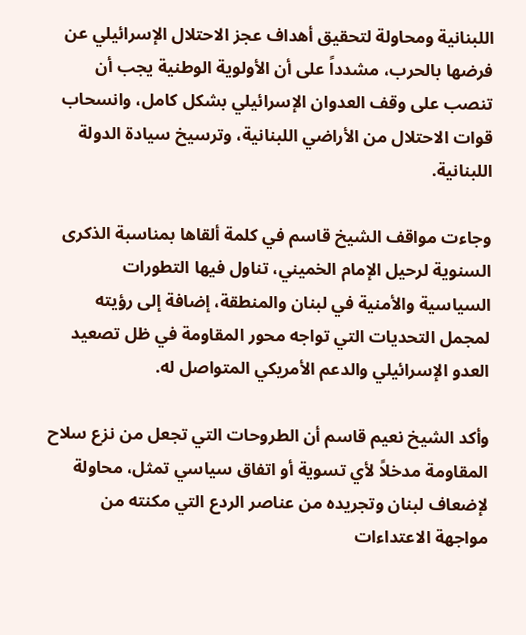اللبنانية ومحاولة لتحقيق أهداف عجز الاحتلال الإسرائيلي عن فرضها بالحرب، مشدداً على أن الأولوية الوطنية يجب أن تنصب على وقف العدوان الإسرائيلي بشكل كامل، وانسحاب قوات الاحتلال من الأراضي اللبنانية، وترسيخ سيادة الدولة اللبنانية.

وجاءت مواقف الشيخ قاسم في كلمة ألقاها بمناسبة الذكرى السنوية لرحيل الإمام الخميني، تناول فيها التطورات السياسية والأمنية في لبنان والمنطقة، إضافة إلى رؤيته لمجمل التحديات التي تواجه محور المقاومة في ظل تصعيد العدو الإسرائيلي والدعم الأمريكي المتواصل له.

وأكد الشيخ نعيم قاسم أن الطروحات التي تجعل من نزع سلاح المقاومة مدخلاً لأي تسوية أو اتفاق سياسي تمثل، محاولة لإضعاف لبنان وتجريده من عناصر الردع التي مكنته من مواجهة الاعتداءات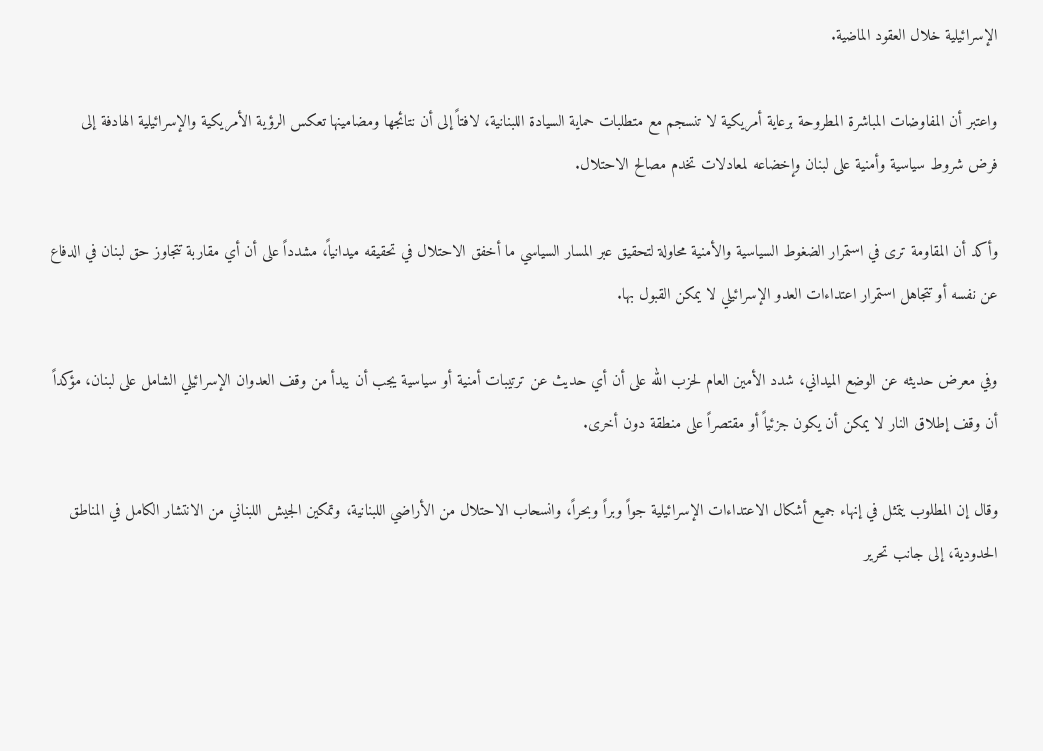الإسرائيلية خلال العقود الماضية.

واعتبر أن المفاوضات المباشرة المطروحة برعاية أمريكية لا تنسجم مع متطلبات حماية السيادة اللبنانية، لافتاً إلى أن نتائجها ومضامينها تعكس الرؤية الأمريكية والإسرائيلية الهادفة إلى فرض شروط سياسية وأمنية على لبنان وإخضاعه لمعادلات تخدم مصالح الاحتلال.

وأكد أن المقاومة ترى في استمرار الضغوط السياسية والأمنية محاولة لتحقيق عبر المسار السياسي ما أخفق الاحتلال في تحقيقه ميدانياً، مشدداً على أن أي مقاربة تتجاوز حق لبنان في الدفاع عن نفسه أو تتجاهل استمرار اعتداءات العدو الإسرائيلي لا يمكن القبول بها.

وفي معرض حديثه عن الوضع الميداني، شدد الأمين العام لحزب الله على أن أي حديث عن ترتيبات أمنية أو سياسية يجب أن يبدأ من وقف العدوان الإسرائيلي الشامل على لبنان، مؤكداً أن وقف إطلاق النار لا يمكن أن يكون جزئياً أو مقتصراً على منطقة دون أخرى.

وقال إن المطلوب يتمثل في إنهاء جميع أشكال الاعتداءات الإسرائيلية جواً وبراً وبحراً، وانسحاب الاحتلال من الأراضي اللبنانية، وتمكين الجيش اللبناني من الانتشار الكامل في المناطق الحدودية، إلى جانب تحرير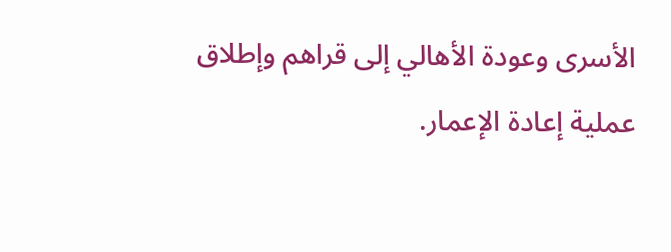الأسرى وعودة الأهالي إلى قراهم وإطلاق عملية إعادة الإعمار.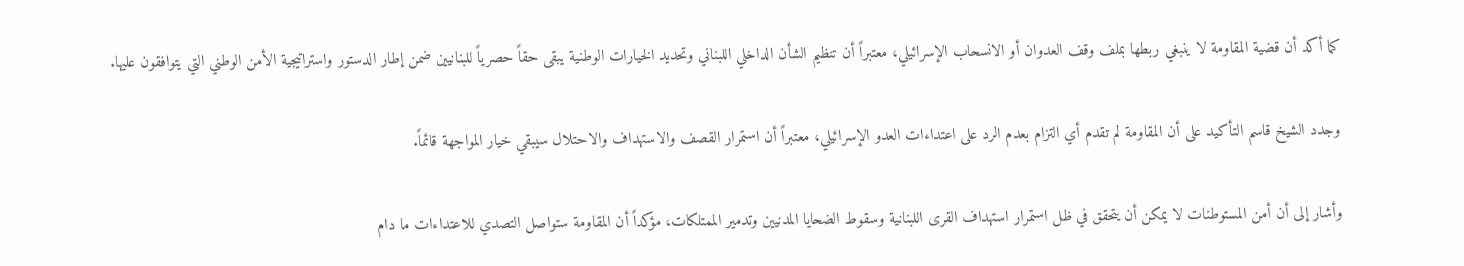كما أكد أن قضية المقاومة لا ينبغي ربطها بملف وقف العدوان أو الانسحاب الإسرائيلي، معتبراً أن تنظيم الشأن الداخلي اللبناني وتحديد الخيارات الوطنية يبقى حقاً حصرياً للبنانيين ضمن إطار الدستور واستراتيجية الأمن الوطني التي يتوافقون عليها.

وجدد الشيخ قاسم التأكيد على أن المقاومة لم تقدم أي التزام بعدم الرد على اعتداءات العدو الإسرائيلي، معتبراً أن استمرار القصف والاستهداف والاحتلال سيبقي خيار المواجهة قائماً.

وأشار إلى أن أمن المستوطنات لا يمكن أن يتحقق في ظل استمرار استهداف القرى اللبنانية وسقوط الضحايا المدنيين وتدمير الممتلكات، مؤكداً أن المقاومة ستواصل التصدي للاعتداءات ما دام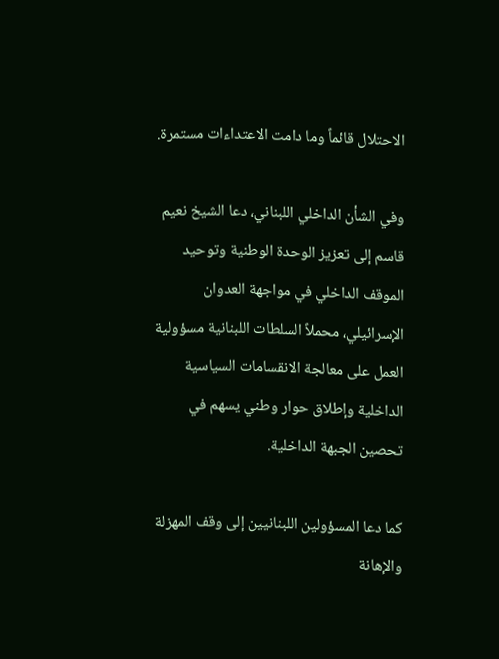الاحتلال قائماً وما دامت الاعتداءات مستمرة.

وفي الشأن الداخلي اللبناني، دعا الشيخ نعيم قاسم إلى تعزيز الوحدة الوطنية وتوحيد الموقف الداخلي في مواجهة العدوان الإسرائيلي، محملاً السلطات اللبنانية مسؤولية العمل على معالجة الانقسامات السياسية الداخلية وإطلاق حوار وطني يسهم في تحصين الجبهة الداخلية.

كما دعا المسؤولين اللبنانيين إلى وقف المهزلة والإهانة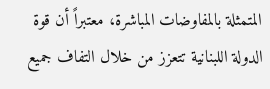المتمثلة بالمفاوضات المباشرة، معتبراً أن قوة الدولة اللبنانية تتعزز من خلال التفاف جميع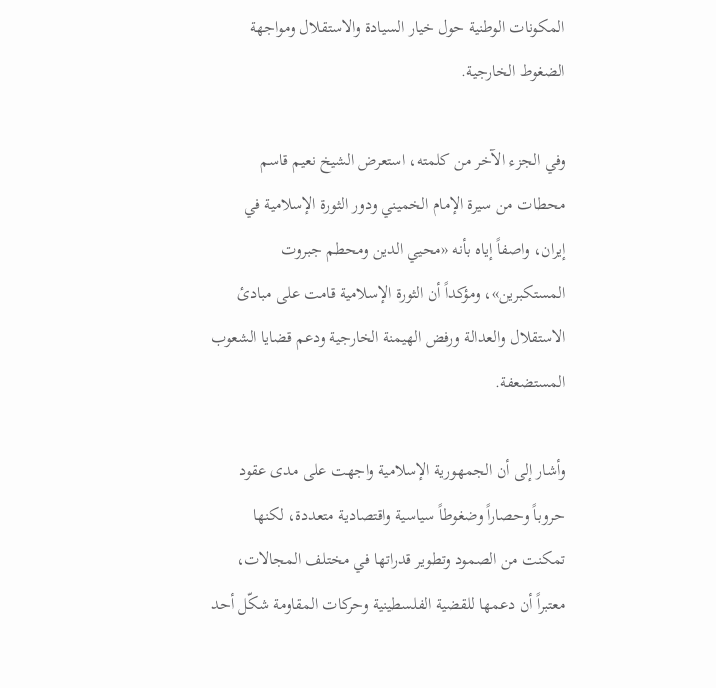المكونات الوطنية حول خيار السيادة والاستقلال ومواجهة الضغوط الخارجية.

وفي الجزء الآخر من كلمته، استعرض الشيخ نعيم قاسم محطات من سيرة الإمام الخميني ودور الثورة الإسلامية في إيران، واصفاً إياه بأنه «محيي الدين ومحطم جبروت المستكبرين»، ومؤكداً أن الثورة الإسلامية قامت على مبادئ الاستقلال والعدالة ورفض الهيمنة الخارجية ودعم قضايا الشعوب المستضعفة.

وأشار إلى أن الجمهورية الإسلامية واجهت على مدى عقود حروباً وحصاراً وضغوطاً سياسية واقتصادية متعددة، لكنها تمكنت من الصمود وتطوير قدراتها في مختلف المجالات، معتبراً أن دعمها للقضية الفلسطينية وحركات المقاومة شكّل أحد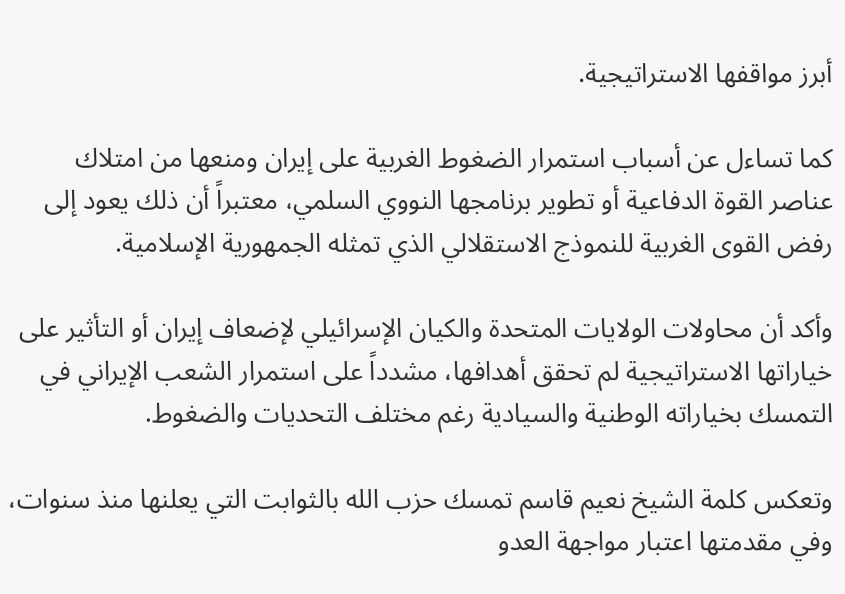أبرز مواقفها الاستراتيجية.

كما تساءل عن أسباب استمرار الضغوط الغربية على إيران ومنعها من امتلاك عناصر القوة الدفاعية أو تطوير برنامجها النووي السلمي، معتبراً أن ذلك يعود إلى رفض القوى الغربية للنموذج الاستقلالي الذي تمثله الجمهورية الإسلامية.

وأكد أن محاولات الولايات المتحدة والكيان الإسرائيلي لإضعاف إيران أو التأثير على خياراتها الاستراتيجية لم تحقق أهدافها، مشدداً على استمرار الشعب الإيراني في التمسك بخياراته الوطنية والسيادية رغم مختلف التحديات والضغوط.

وتعكس كلمة الشيخ نعيم قاسم تمسك حزب الله بالثوابت التي يعلنها منذ سنوات، وفي مقدمتها اعتبار مواجهة العدو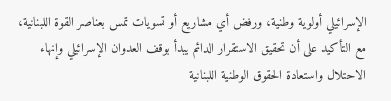الإسرائيلي أولوية وطنية، ورفض أي مشاريع أو تسويات تمس بعناصر القوة اللبنانية، مع التأكيد على أن تحقيق الاستقرار الدائم يبدأ بوقف العدوان الإسرائيلي وإنهاء الاحتلال واستعادة الحقوق الوطنية اللبنانية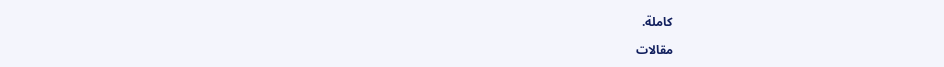كاملة.

مقالات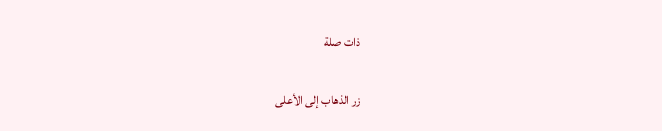ذات صلة

زر الذهاب إلى الأعلى